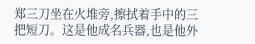郑三刀坐在火堆旁,擦拭着手中的三把短刀。这是他成名兵器,也是他外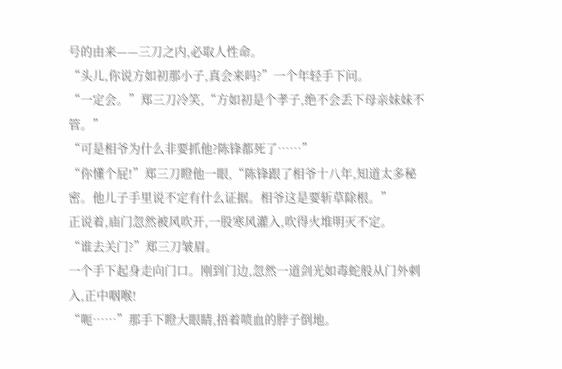号的由来——三刀之内,必取人性命。
“头儿,你说方如初那小子,真会来吗?”一个年轻手下问。
“一定会。”郑三刀冷笑,“方如初是个孝子,绝不会丢下母亲妹妹不管。”
“可是相爷为什么非要抓他?陈锋都死了……”
“你懂个屁!”郑三刀瞪他一眼,“陈锋跟了相爷十八年,知道太多秘密。他儿子手里说不定有什么证据。相爷这是要斩草除根。”
正说着,庙门忽然被风吹开,一股寒风灌入,吹得火堆明灭不定。
“谁去关门?”郑三刀皱眉。
一个手下起身走向门口。刚到门边,忽然一道剑光如毒蛇般从门外刺入,正中咽喉!
“呃……”那手下瞪大眼睛,捂着喷血的脖子倒地。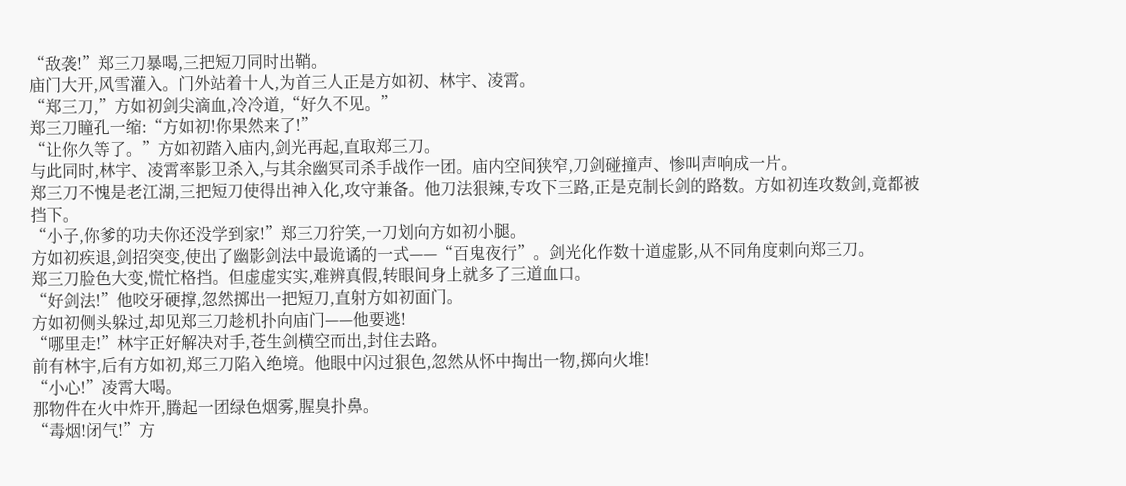“敌袭!”郑三刀暴喝,三把短刀同时出鞘。
庙门大开,风雪灌入。门外站着十人,为首三人正是方如初、林宇、凌霄。
“郑三刀,”方如初剑尖滴血,冷冷道,“好久不见。”
郑三刀瞳孔一缩:“方如初!你果然来了!”
“让你久等了。”方如初踏入庙内,剑光再起,直取郑三刀。
与此同时,林宇、凌霄率影卫杀入,与其余幽冥司杀手战作一团。庙内空间狭窄,刀剑碰撞声、惨叫声响成一片。
郑三刀不愧是老江湖,三把短刀使得出神入化,攻守兼备。他刀法狠辣,专攻下三路,正是克制长剑的路数。方如初连攻数剑,竟都被挡下。
“小子,你爹的功夫你还没学到家!”郑三刀狞笑,一刀划向方如初小腿。
方如初疾退,剑招突变,使出了幽影剑法中最诡谲的一式——“百鬼夜行”。剑光化作数十道虚影,从不同角度刺向郑三刀。
郑三刀脸色大变,慌忙格挡。但虚虚实实,难辨真假,转眼间身上就多了三道血口。
“好剑法!”他咬牙硬撑,忽然掷出一把短刀,直射方如初面门。
方如初侧头躲过,却见郑三刀趁机扑向庙门——他要逃!
“哪里走!”林宇正好解决对手,苍生剑横空而出,封住去路。
前有林宇,后有方如初,郑三刀陷入绝境。他眼中闪过狠色,忽然从怀中掏出一物,掷向火堆!
“小心!”凌霄大喝。
那物件在火中炸开,腾起一团绿色烟雾,腥臭扑鼻。
“毒烟!闭气!”方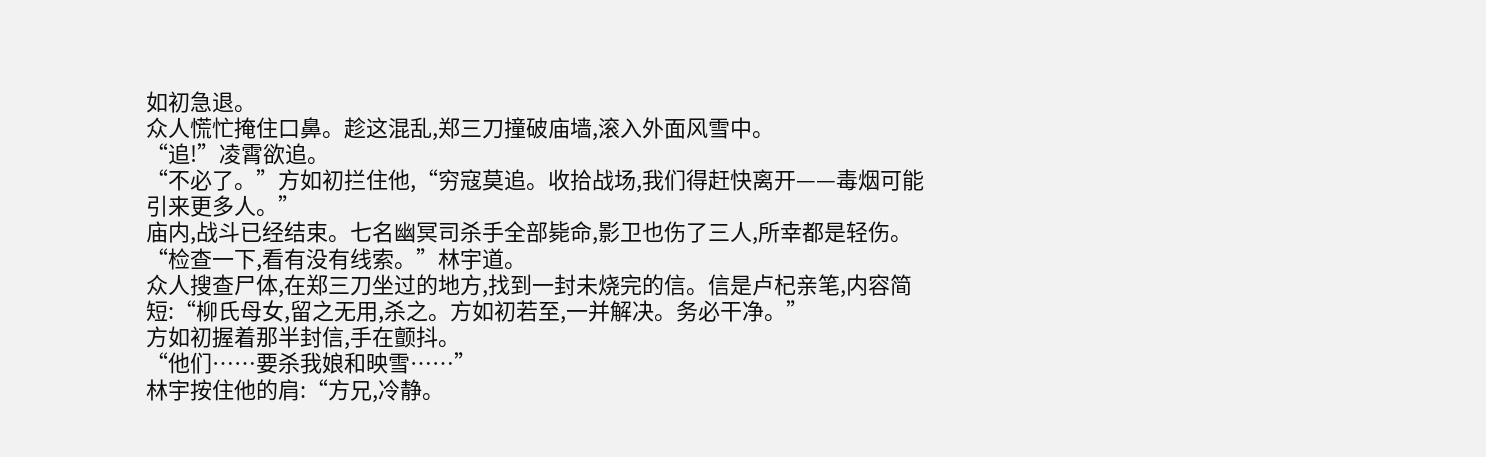如初急退。
众人慌忙掩住口鼻。趁这混乱,郑三刀撞破庙墙,滚入外面风雪中。
“追!”凌霄欲追。
“不必了。”方如初拦住他,“穷寇莫追。收拾战场,我们得赶快离开——毒烟可能引来更多人。”
庙内,战斗已经结束。七名幽冥司杀手全部毙命,影卫也伤了三人,所幸都是轻伤。
“检查一下,看有没有线索。”林宇道。
众人搜查尸体,在郑三刀坐过的地方,找到一封未烧完的信。信是卢杞亲笔,内容简短:“柳氏母女,留之无用,杀之。方如初若至,一并解决。务必干净。”
方如初握着那半封信,手在颤抖。
“他们……要杀我娘和映雪……”
林宇按住他的肩:“方兄,冷静。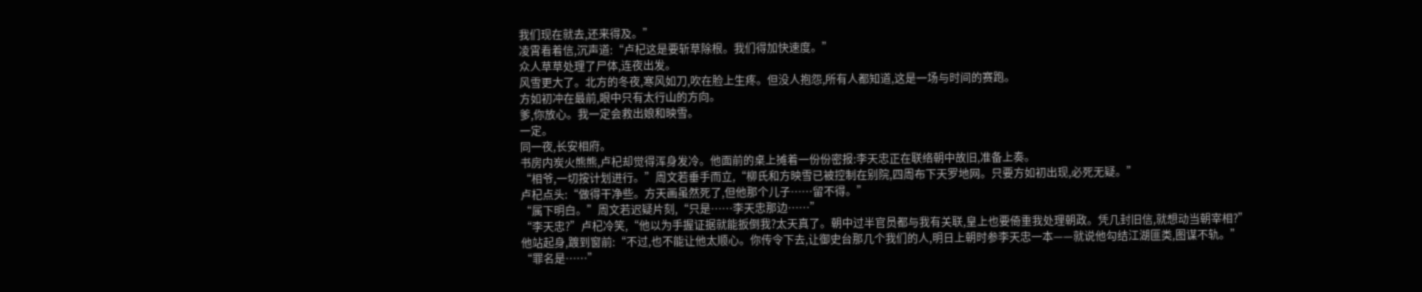我们现在就去,还来得及。”
凌霄看着信,沉声道:“卢杞这是要斩草除根。我们得加快速度。”
众人草草处理了尸体,连夜出发。
风雪更大了。北方的冬夜,寒风如刀,吹在脸上生疼。但没人抱怨,所有人都知道,这是一场与时间的赛跑。
方如初冲在最前,眼中只有太行山的方向。
爹,你放心。我一定会救出娘和映雪。
一定。
同一夜,长安相府。
书房内炭火熊熊,卢杞却觉得浑身发冷。他面前的桌上摊着一份份密报:李天忠正在联络朝中故旧,准备上奏。
“相爷,一切按计划进行。”周文若垂手而立,“柳氏和方映雪已被控制在别院,四周布下天罗地网。只要方如初出现,必死无疑。”
卢杞点头:“做得干净些。方天画虽然死了,但他那个儿子……留不得。”
“属下明白。”周文若迟疑片刻,“只是……李天忠那边……”
“李天忠?”卢杞冷笑,“他以为手握证据就能扳倒我?太天真了。朝中过半官员都与我有关联,皇上也要倚重我处理朝政。凭几封旧信,就想动当朝宰相?”
他站起身,踱到窗前:“不过,也不能让他太顺心。你传令下去,让御史台那几个我们的人,明日上朝时参李天忠一本——就说他勾结江湖匪类,图谋不轨。”
“罪名是……”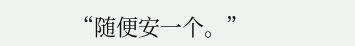“随便安一个。”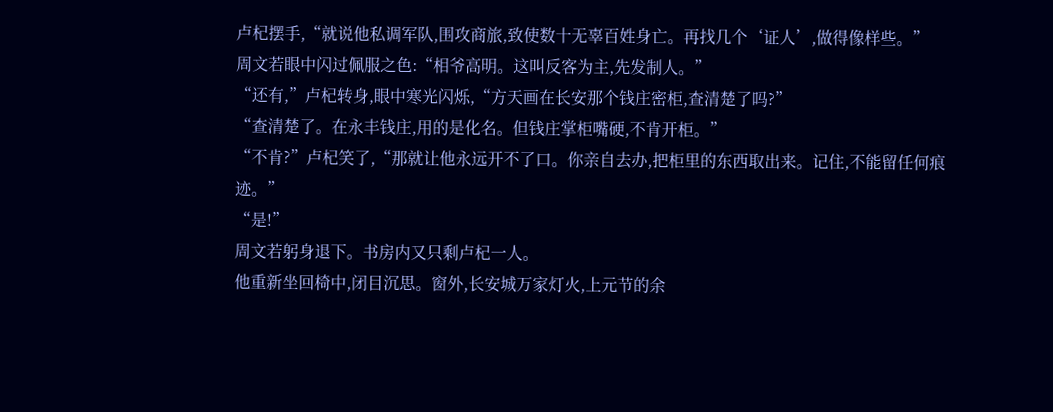卢杞摆手,“就说他私调军队,围攻商旅,致使数十无辜百姓身亡。再找几个‘证人’,做得像样些。”
周文若眼中闪过佩服之色:“相爷高明。这叫反客为主,先发制人。”
“还有,”卢杞转身,眼中寒光闪烁,“方天画在长安那个钱庄密柜,查清楚了吗?”
“查清楚了。在永丰钱庄,用的是化名。但钱庄掌柜嘴硬,不肯开柜。”
“不肯?”卢杞笑了,“那就让他永远开不了口。你亲自去办,把柜里的东西取出来。记住,不能留任何痕迹。”
“是!”
周文若躬身退下。书房内又只剩卢杞一人。
他重新坐回椅中,闭目沉思。窗外,长安城万家灯火,上元节的余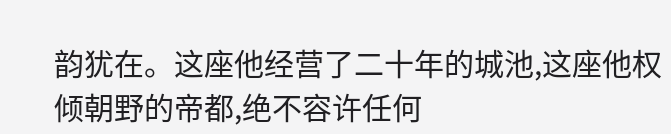韵犹在。这座他经营了二十年的城池,这座他权倾朝野的帝都,绝不容许任何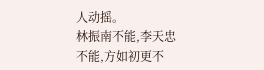人动摇。
林振南不能,李天忠不能,方如初更不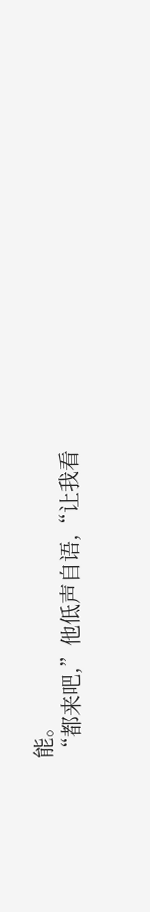能。
“都来吧,”他低声自语,“让我看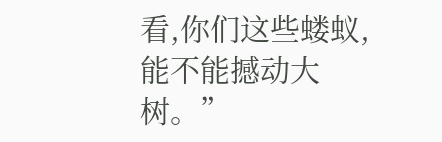看,你们这些蝼蚁,能不能撼动大树。”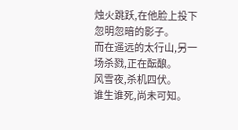烛火跳跃,在他脸上投下忽明忽暗的影子。
而在遥远的太行山,另一场杀戮,正在酝酿。
风雪夜,杀机四伏。
谁生谁死,尚未可知。